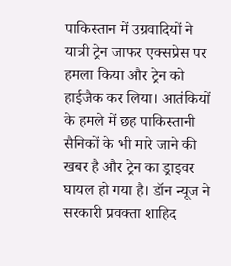पाकिस्तान में उग्रवादियों ने यात्री ट्रेन जाफर एक्सप्रेस पर हमला किया और ट्रेन को हाईजैक कर लिया। आतंकियों के हमले में छह पाकिस्तानी सैनिकों के भी मारे जाने की खबर है और ट्रेन का ड्राइवर घायल हो गया है। डॉन न्यूज ने सरकारी प्रवक्ता शाहिद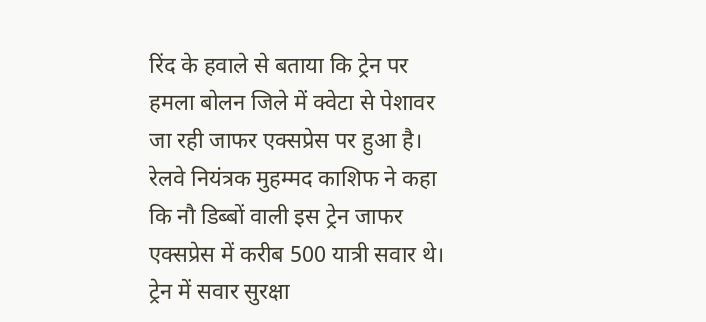रिंद के हवाले से बताया कि ट्रेन पर हमला बोलन जिले में क्वेटा से पेशावर जा रही जाफर एक्सप्रेस पर हुआ है। रेलवे नियंत्रक मुहम्मद काशिफ ने कहा कि नौ डिब्बों वाली इस ट्रेन जाफर एक्सप्रेस में करीब 500 यात्री सवार थे। ट्रेन में सवार सुरक्षा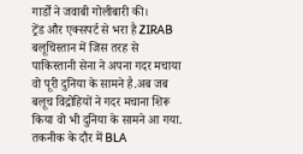गार्डों ने जवाबी गोलीबारी की।
ट्रेंड और एक्सपर्ट से भरा है ZIRAB
बलूचिस्तान में जिस तरह से पाकिस्तानी सेना ने अपना गदर मचाया वो पूरी दुनिया के सामने है.अब जब बलूच विद्रोहियों ने गदर मचाना शिरू किया वो भी दुनिया के सामने आ गया. तकनीक के दौर में BLA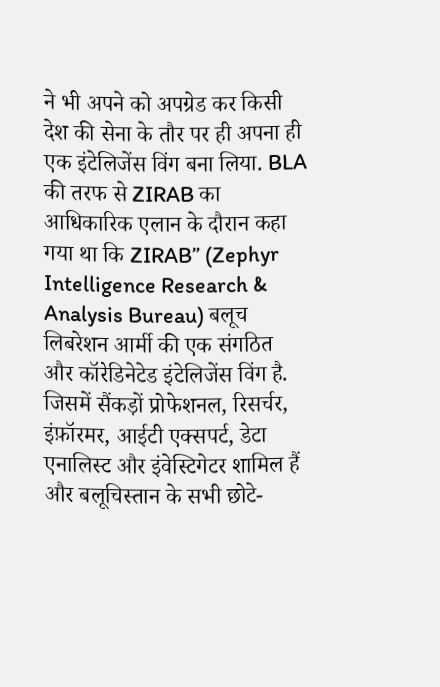ने भी अपने को अपग्रेड कर किसी देश की सेना के तौर पर ही अपना ही एक इंटेलिजेंस विंग बना लिया. BLA की तरफ से ZIRAB का आधिकारिक एलान के दौरान कहा गया था कि ZIRAB” (Zephyr Intelligence Research & Analysis Bureau) बलूच लिबरेशन आर्मी की एक संगठित और कॉरेडिनेटेड इंटेलिजेंस विंग है. जिसमें सैंकड़ों प्रोफेशनल, रिसर्चर, इंफ़ॉरमर, आईटी एक्सपर्ट, डेटा एनालिस्ट और इंवेस्टिगेटर शामिल हैं और बलूचिस्तान के सभी छोटे-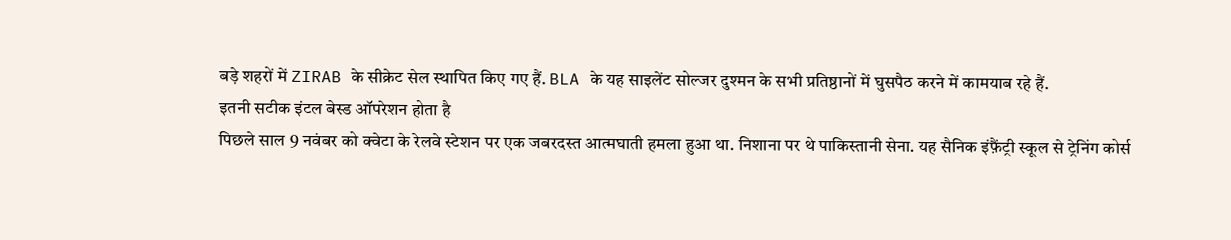बड़े शहरों में ZIRAB के सीक्रेट सेल स्थापित किए गए हैं. BLA के यह साइलेंट सोल्जर दुश्मन के सभी प्रतिष्ठानों में घुसपैठ करने में कामयाब रहे हैं.
इतनी सटीक इंटल बेस्ड ऑपरेशन होता है
पिछले साल 9 नवंबर को क्वेटा के रेलवे स्टेशन पर एक जबरदस्त आत्मघाती हमला हुआ था. निशाना पर थे पाकिस्तानी सेना. यह सैनिक इंफ़ैंट्री स्कूल से ट्रेनिंग कोर्स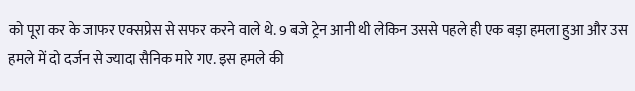को पूरा कर के जाफर एक्सप्रेस से सफर करने वाले थे. 9 बजे ट्रेन आनी थी लेकिन उससे पहले ही एक बड़ा हमला हुआ और उस हमले में दो दर्जन से ज्यादा सैनिक मारे गए. इस हमले की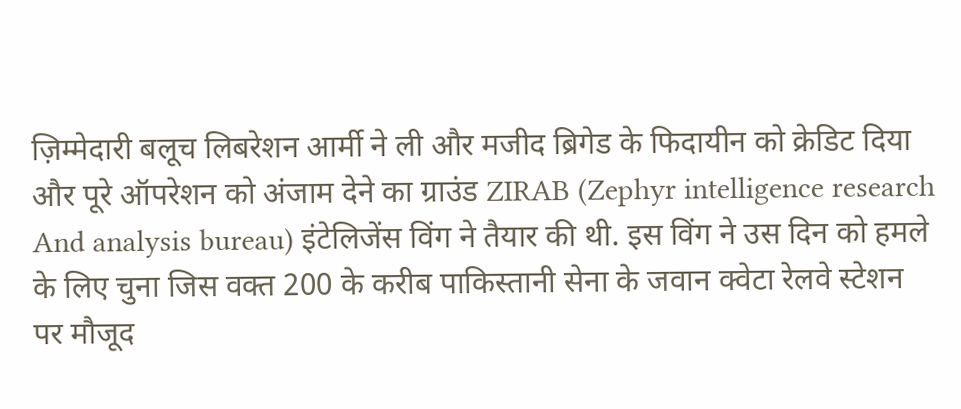ज़िम्मेदारी बलूच लिबरेशन आर्मी ने ली और मजीद ब्रिगेड के फिदायीन को क्रेडिट दिया और पूरे ऑपरेशन को अंजाम देने का ग्राउंड ZIRAB (Zephyr intelligence research And analysis bureau) इंटेलिजेंस विंग ने तैयार की थी. इस विंग ने उस दिन को हमले के लिए चुना जिस वक्त 200 के करीब पाकिस्तानी सेना के जवान क्वेटा रेलवे स्टेशन पर मौजूद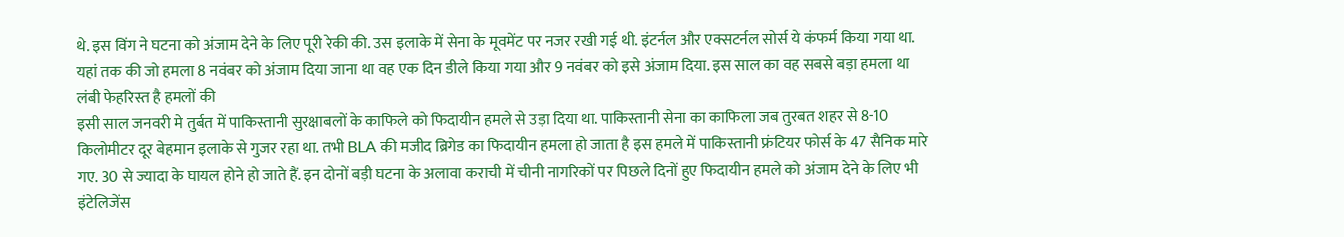थे. इस विंग ने घटना को अंजाम देने के लिए पूरी रेकी की. उस इलाके में सेना के मूवमेंट पर नजर रखी गई थी. इंटर्नल और एक्सटर्नल सोर्स ये कंफर्म किया गया था. यहां तक की जो हमला 8 नवंबर को अंजाम दिया जाना था वह एक दिन डीले किया गया और 9 नवंबर को इसे अंजाम दिया. इस साल का वह सबसे बड़ा हमला था
लंबी फेहरिस्त है हमलों की
इसी साल जनवरी मे तुर्बत में पाकिस्तानी सुरक्षाबलों के काफिले को फिदायीन हमले से उड़ा दिया था. पाकिस्तानी सेना का काफिला जब तुरबत शहर से 8-10 किलोमीटर दूर बेहमान इलाके से गुजर रहा था. तभी BLA की मजीद ब्रिगेड का फिदायीन हमला हो जाता है इस हमले में पाकिस्तानी फ्रंटियर फोर्स के 47 सैनिक मारे गए. 30 से ज्यादा के घायल होने हो जाते हैं. इन दोनों बड़ी घटना के अलावा कराची में चीनी नागरिकों पर पिछले दिनों हुए फिदायीन हमले को अंजाम देने के लिए भी इंटेलिजेंस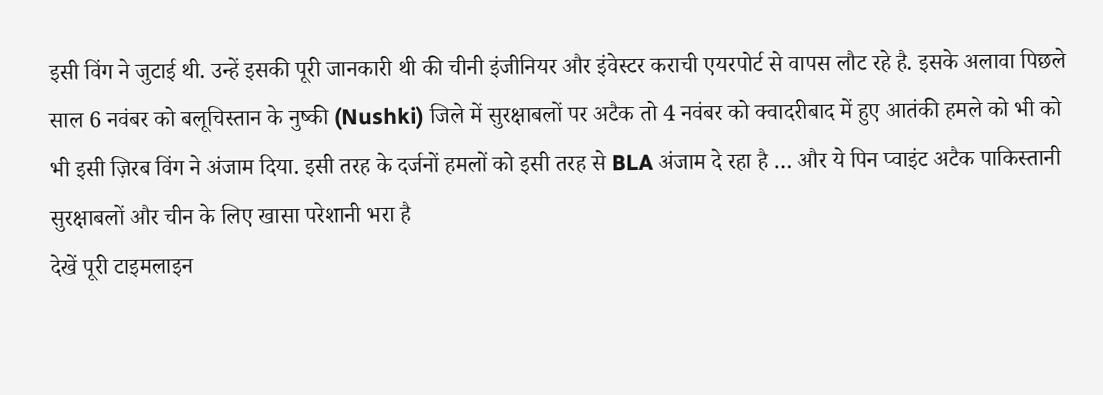इसी विंग ने जुटाई थी. उन्हें इसकी पूरी जानकारी थी की चीनी इंजीनियर और इंवेस्टर कराची एयरपोर्ट से वापस लौट रहे है. इसके अलावा पिछले साल 6 नवंबर को बलूचिस्तान के नुष्की (Nushki) जिले में सुरक्षाबलों पर अटैक तो 4 नवंबर को क्वादरीबाद में हुए आतंकी हमले को भी को भी इसी ज़िरब विंग ने अंजाम दिया. इसी तरह के दर्जनों हमलों को इसी तरह से BLA अंजाम दे रहा है … और ये पिन प्वाइंट अटैक पाकिस्तानी सुरक्षाबलों और चीन के लिए खासा परेशानी भरा है
देखें पूरी टाइमलाइन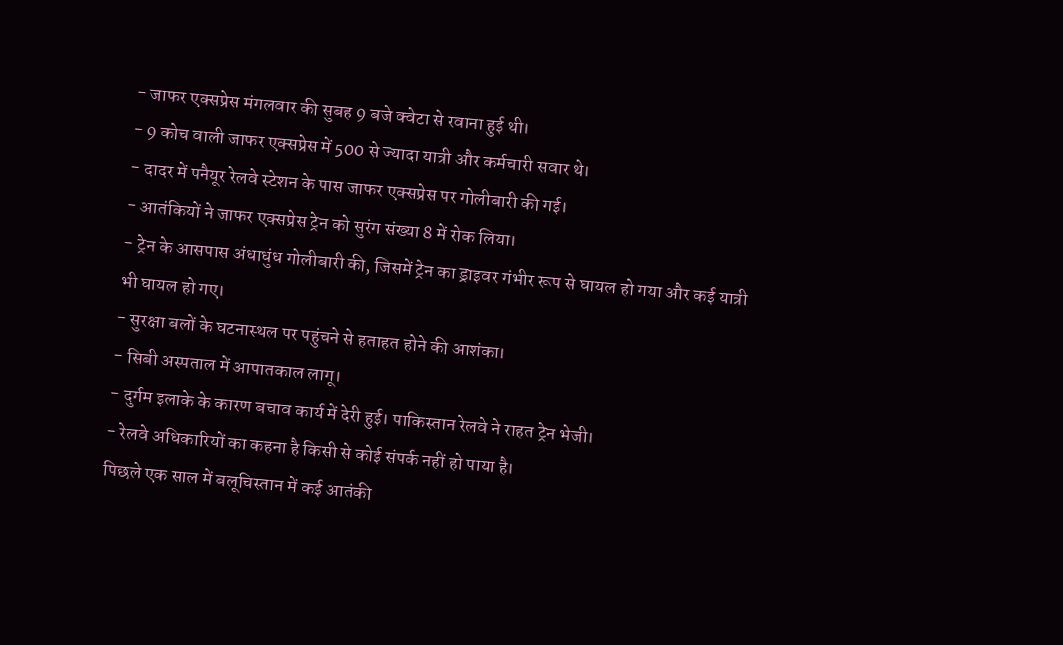- जाफर एक्सप्रेस मंगलवार की सुबह 9 बजे क्वेटा से रवाना हुई थी।
- 9 कोच वाली जाफर एक्सप्रेस में 500 से ज्यादा यात्री और कर्मचारी सवार थे।
- दादर में पनैयूर रेलवे स्टेशन के पास जाफर एक्सप्रेस पर गोलीबारी की गई।
- आतंकियों ने जाफर एक्सप्रेस ट्रेन को सुरंग संख्या 8 में रोक लिया।
- ट्रेन के आसपास अंधाधुंध गोलीबारी की, जिसमें ट्रेन का ड्राइवर गंभीर रूप से घायल हो गया और कई यात्री भी घायल हो गए।
- सुरक्षा बलों के घटनास्थल पर पहुंचने से हताहत होने की आशंका।
- सिबी अस्पताल में आपातकाल लागू।
- दुर्गम इलाके के कारण बचाव कार्य में देरी हुई। पाकिस्तान रेलवे ने राहत ट्रेन भेजी।
- रेलवे अधिकारियों का कहना है किसी से कोई संपर्क नहीं हो पाया है।
पिछले एक साल में बलूचिस्तान में कई आतंकी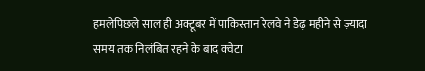हमलेपिछले साल ही अक्टूबर में पाकिस्तान रेलवे ने डेढ़ महीने से ज़्यादा समय तक निलंबित रहने के बाद क्वेटा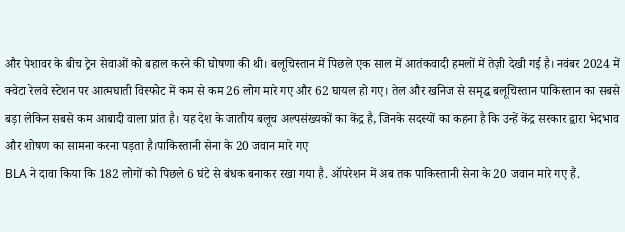और पेशावर के बीच ट्रेन सेवाओं को बहाल करने की घोषणा की थी। बलूचिस्तान में पिछले एक साल में आतंकवादी हमलों में तेज़ी देखी गई है। नवंबर 2024 में क्वेटा रेलवे स्टेशन पर आत्मघाती विस्फोट में कम से कम 26 लोग मारे गए और 62 घायल हो गए। तेल और खनिज से समृद्ध बलूचिस्तान पाकिस्तान का सबसे बड़ा लेकिन सबसे कम आबादी वाला प्रांत है। यह देश के जातीय बलूच अल्पसंख्यकों का केंद्र है, जिनके सदस्यों का कहना है कि उन्हें केंद्र सरकार द्वारा भेदभाव और शोषण का सामना करना पड़ता है।पाकिस्तानी सेना के 20 जवान मारे गए
BLA ने दावा किया कि 182 लोगों को पिछले 6 घंटे से बंधक बनाकर रखा गया है. ऑपरेशन में अब तक पाकिस्तानी सेना के 20 जवान मारे गए हैं.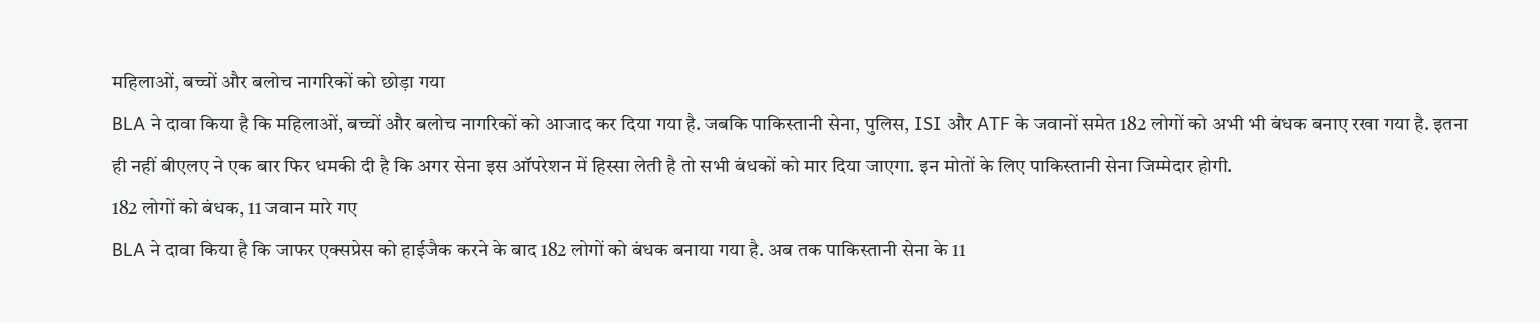महिलाओं, बच्चों और बलोच नागरिकों को छोड़ा गया
BLA ने दावा किया है कि महिलाओं, बच्चों और बलोच नागरिकों को आजाद कर दिया गया है. जबकि पाकिस्तानी सेना, पुलिस, ISI और ATF के जवानों समेत 182 लोगों को अभी भी बंधक बनाए रखा गया है. इतना ही नहीं बीएलए ने एक बार फिर धमकी दी है कि अगर सेना इस ऑपरेशन में हिस्सा लेती है तो सभी बंधकों को मार दिया जाएगा. इन मोतों के लिए पाकिस्तानी सेना जिम्मेदार होगी.
182 लोगों को बंधक, 11 जवान मारे गए
BLA ने दावा किया है कि जाफर एक्सप्रेस को हाईजैक करने के बाद 182 लोगों को बंधक बनाया गया है. अब तक पाकिस्तानी सेना के 11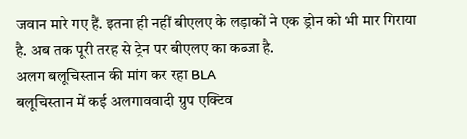जवान मारे गए हैं. इतना ही नहीं बीएलए के लड़ाकों ने एक ड्रोन को भी मार गिराया है. अब तक पूरी तरह से ट्रेन पर बीएलए का कब्जा है.
अलग बलूचिस्तान की मांग कर रहा BLA
बलूचिस्तान में कई अलगाववादी ग्रुप एक्टिव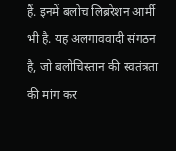हैं. इनमें बलोच लिब्ररेशन आर्मी भी है. यह अलगाववादी संगठन है, जो बलोचिस्तान की स्वतंत्रता की मांग कर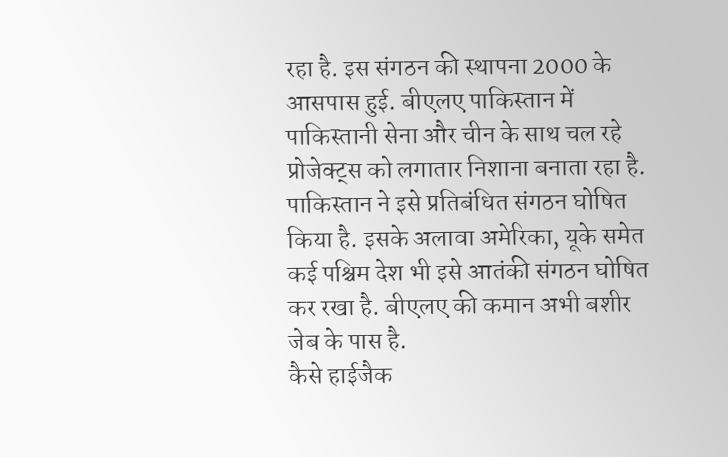रहा है. इस संगठन की स्थापना 2000 के आसपास हुई. बीएलए पाकिस्तान में पाकिस्तानी सेना और चीन के साथ चल रहे प्रोजेक्ट्स को लगातार निशाना बनाता रहा है.
पाकिस्तान ने इसे प्रतिबंधित संगठन घोषित किया है. इसके अलावा अमेरिका, यूके समेत कई पश्चिम देश भी इसे आतंकी संगठन घोषित कर रखा है. बीएलए की कमान अभी बशीर जेब के पास है.
कैसे हाईजैक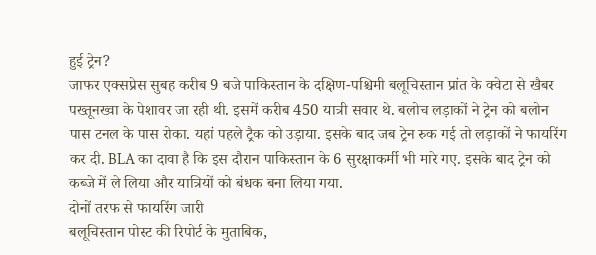हुई ट्रेन?
जाफर एक्सप्रेस सुबह करीब 9 बजे पाकिस्तान के दक्षिण-पश्चिमी बलूचिस्तान प्रांत के क्वेटा से खैबर पख्तूनख्वा के पेशावर जा रही थी. इसमें करीब 450 यात्री सवार थे. बलोच लड़ाकों ने ट्रेन को बलोन पास टनल के पास रोका. यहां पहले ट्रैक को उड़ाया. इसके बाद जब ट्रेन रुक गई तो लड़ाकों ने फायरिंग कर दी. BLA का दावा है कि इस दौरान पाकिस्तान के 6 सुरक्षाकर्मी भी मारे गए. इसके बाद ट्रेन को कब्जे में ले लिया और यात्रियों को बंधक बना लिया गया.
दोनों तरफ से फायरिंग जारी
बलूचिस्तान पोस्ट की रिपोर्ट के मुताबिक,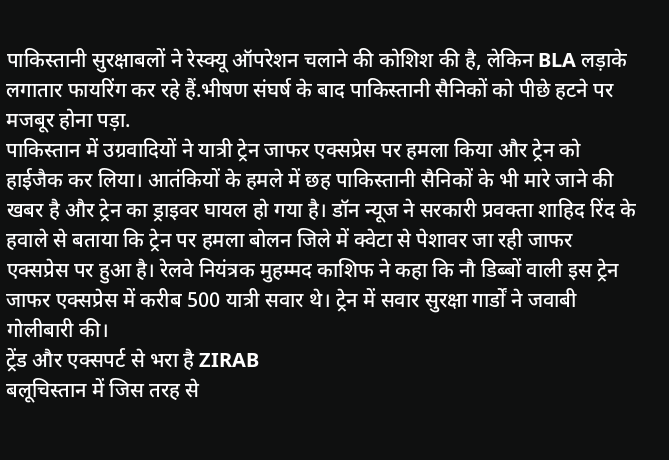पाकिस्तानी सुरक्षाबलों ने रेस्क्यू ऑपरेशन चलाने की कोशिश की है, लेकिन BLA लड़ाके लगातार फायरिंग कर रहे हैं.भीषण संघर्ष के बाद पाकिस्तानी सैनिकों को पीछे हटने पर मजबूर होना पड़ा.
पाकिस्तान में उग्रवादियों ने यात्री ट्रेन जाफर एक्सप्रेस पर हमला किया और ट्रेन को हाईजैक कर लिया। आतंकियों के हमले में छह पाकिस्तानी सैनिकों के भी मारे जाने की खबर है और ट्रेन का ड्राइवर घायल हो गया है। डॉन न्यूज ने सरकारी प्रवक्ता शाहिद रिंद के हवाले से बताया कि ट्रेन पर हमला बोलन जिले में क्वेटा से पेशावर जा रही जाफर एक्सप्रेस पर हुआ है। रेलवे नियंत्रक मुहम्मद काशिफ ने कहा कि नौ डिब्बों वाली इस ट्रेन जाफर एक्सप्रेस में करीब 500 यात्री सवार थे। ट्रेन में सवार सुरक्षा गार्डों ने जवाबी गोलीबारी की।
ट्रेंड और एक्सपर्ट से भरा है ZIRAB
बलूचिस्तान में जिस तरह से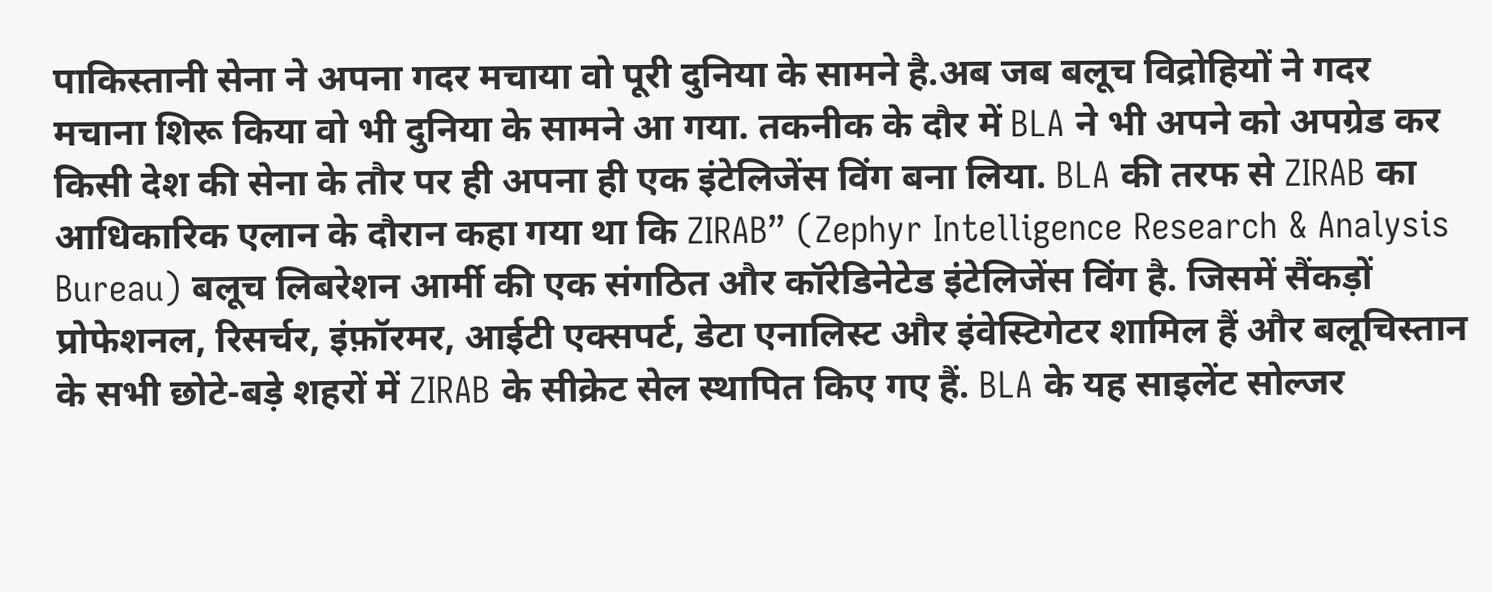पाकिस्तानी सेना ने अपना गदर मचाया वो पूरी दुनिया के सामने है.अब जब बलूच विद्रोहियों ने गदर मचाना शिरू किया वो भी दुनिया के सामने आ गया. तकनीक के दौर में BLA ने भी अपने को अपग्रेड कर किसी देश की सेना के तौर पर ही अपना ही एक इंटेलिजेंस विंग बना लिया. BLA की तरफ से ZIRAB का आधिकारिक एलान के दौरान कहा गया था कि ZIRAB” (Zephyr Intelligence Research & Analysis Bureau) बलूच लिबरेशन आर्मी की एक संगठित और कॉरेडिनेटेड इंटेलिजेंस विंग है. जिसमें सैंकड़ों प्रोफेशनल, रिसर्चर, इंफ़ॉरमर, आईटी एक्सपर्ट, डेटा एनालिस्ट और इंवेस्टिगेटर शामिल हैं और बलूचिस्तान के सभी छोटे-बड़े शहरों में ZIRAB के सीक्रेट सेल स्थापित किए गए हैं. BLA के यह साइलेंट सोल्जर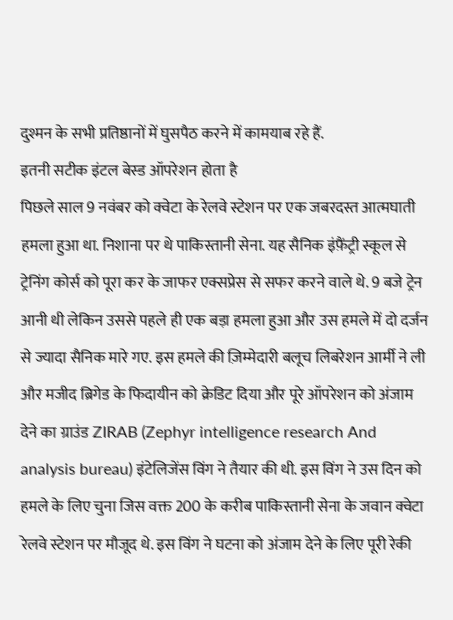दुश्मन के सभी प्रतिष्ठानों में घुसपैठ करने में कामयाब रहे हैं.
इतनी सटीक इंटल बेस्ड ऑपरेशन होता है
पिछले साल 9 नवंबर को क्वेटा के रेलवे स्टेशन पर एक जबरदस्त आत्मघाती हमला हुआ था. निशाना पर थे पाकिस्तानी सेना. यह सैनिक इंफ़ैंट्री स्कूल से ट्रेनिंग कोर्स को पूरा कर के जाफर एक्सप्रेस से सफर करने वाले थे. 9 बजे ट्रेन आनी थी लेकिन उससे पहले ही एक बड़ा हमला हुआ और उस हमले में दो दर्जन से ज्यादा सैनिक मारे गए. इस हमले की ज़िम्मेदारी बलूच लिबरेशन आर्मी ने ली और मजीद ब्रिगेड के फिदायीन को क्रेडिट दिया और पूरे ऑपरेशन को अंजाम देने का ग्राउंड ZIRAB (Zephyr intelligence research And analysis bureau) इंटेलिजेंस विंग ने तैयार की थी. इस विंग ने उस दिन को हमले के लिए चुना जिस वक्त 200 के करीब पाकिस्तानी सेना के जवान क्वेटा रेलवे स्टेशन पर मौजूद थे. इस विंग ने घटना को अंजाम देने के लिए पूरी रेकी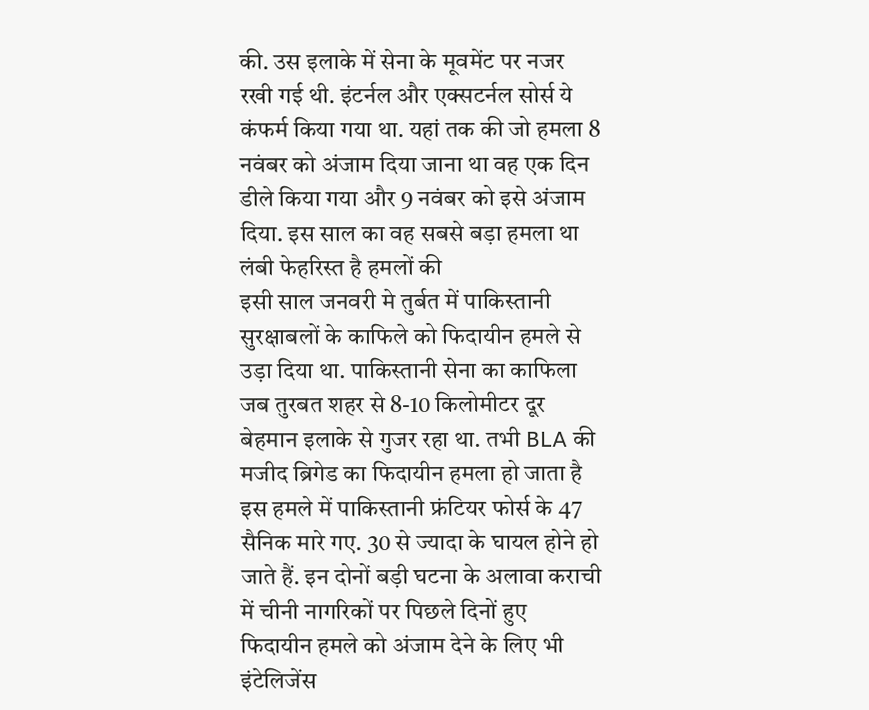की. उस इलाके में सेना के मूवमेंट पर नजर रखी गई थी. इंटर्नल और एक्सटर्नल सोर्स ये कंफर्म किया गया था. यहां तक की जो हमला 8 नवंबर को अंजाम दिया जाना था वह एक दिन डीले किया गया और 9 नवंबर को इसे अंजाम दिया. इस साल का वह सबसे बड़ा हमला था
लंबी फेहरिस्त है हमलों की
इसी साल जनवरी मे तुर्बत में पाकिस्तानी सुरक्षाबलों के काफिले को फिदायीन हमले से उड़ा दिया था. पाकिस्तानी सेना का काफिला जब तुरबत शहर से 8-10 किलोमीटर दूर बेहमान इलाके से गुजर रहा था. तभी BLA की मजीद ब्रिगेड का फिदायीन हमला हो जाता है इस हमले में पाकिस्तानी फ्रंटियर फोर्स के 47 सैनिक मारे गए. 30 से ज्यादा के घायल होने हो जाते हैं. इन दोनों बड़ी घटना के अलावा कराची में चीनी नागरिकों पर पिछले दिनों हुए फिदायीन हमले को अंजाम देने के लिए भी इंटेलिजेंस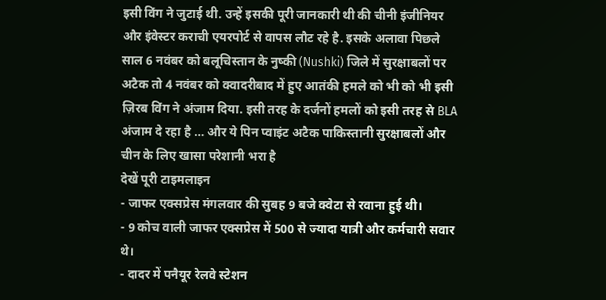इसी विंग ने जुटाई थी. उन्हें इसकी पूरी जानकारी थी की चीनी इंजीनियर और इंवेस्टर कराची एयरपोर्ट से वापस लौट रहे है. इसके अलावा पिछले साल 6 नवंबर को बलूचिस्तान के नुष्की (Nushki) जिले में सुरक्षाबलों पर अटैक तो 4 नवंबर को क्वादरीबाद में हुए आतंकी हमले को भी को भी इसी ज़िरब विंग ने अंजाम दिया. इसी तरह के दर्जनों हमलों को इसी तरह से BLA अंजाम दे रहा है … और ये पिन प्वाइंट अटैक पाकिस्तानी सुरक्षाबलों और चीन के लिए खासा परेशानी भरा है
देखें पूरी टाइमलाइन
- जाफर एक्सप्रेस मंगलवार की सुबह 9 बजे क्वेटा से रवाना हुई थी।
- 9 कोच वाली जाफर एक्सप्रेस में 500 से ज्यादा यात्री और कर्मचारी सवार थे।
- दादर में पनैयूर रेलवे स्टेशन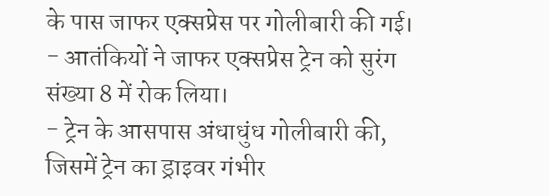के पास जाफर एक्सप्रेस पर गोलीबारी की गई।
- आतंकियों ने जाफर एक्सप्रेस ट्रेन को सुरंग संख्या 8 में रोक लिया।
- ट्रेन के आसपास अंधाधुंध गोलीबारी की, जिसमें ट्रेन का ड्राइवर गंभीर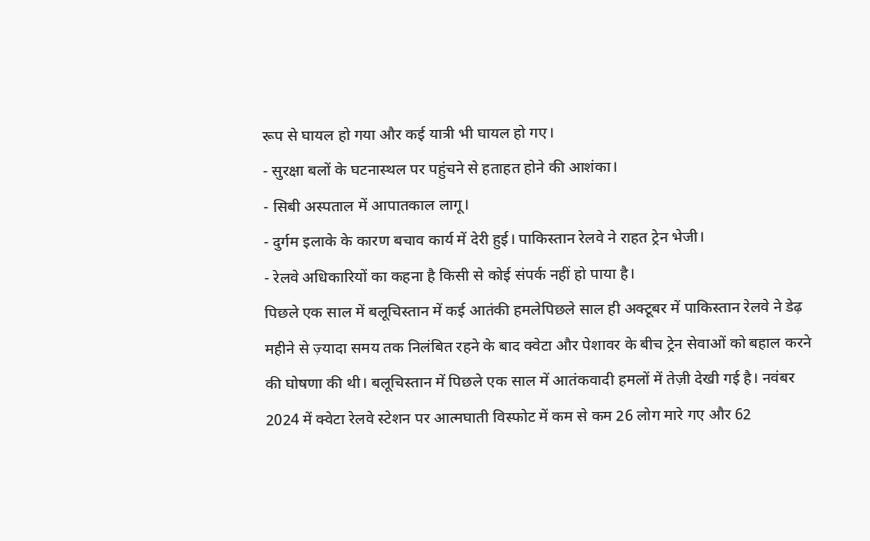रूप से घायल हो गया और कई यात्री भी घायल हो गए।
- सुरक्षा बलों के घटनास्थल पर पहुंचने से हताहत होने की आशंका।
- सिबी अस्पताल में आपातकाल लागू।
- दुर्गम इलाके के कारण बचाव कार्य में देरी हुई। पाकिस्तान रेलवे ने राहत ट्रेन भेजी।
- रेलवे अधिकारियों का कहना है किसी से कोई संपर्क नहीं हो पाया है।
पिछले एक साल में बलूचिस्तान में कई आतंकी हमलेपिछले साल ही अक्टूबर में पाकिस्तान रेलवे ने डेढ़ महीने से ज़्यादा समय तक निलंबित रहने के बाद क्वेटा और पेशावर के बीच ट्रेन सेवाओं को बहाल करने की घोषणा की थी। बलूचिस्तान में पिछले एक साल में आतंकवादी हमलों में तेज़ी देखी गई है। नवंबर 2024 में क्वेटा रेलवे स्टेशन पर आत्मघाती विस्फोट में कम से कम 26 लोग मारे गए और 62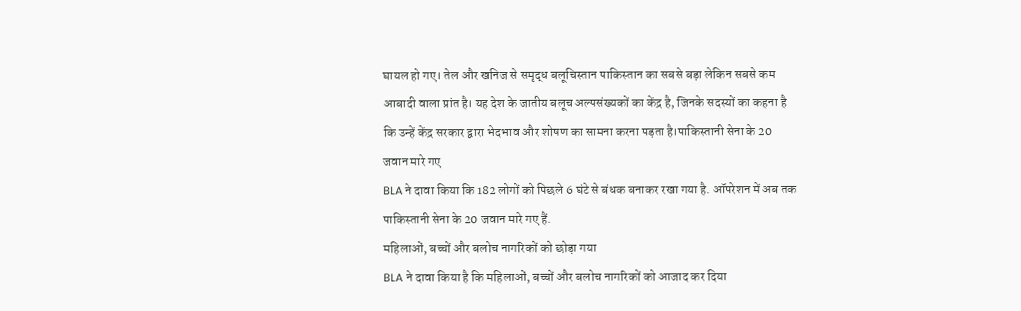घायल हो गए। तेल और खनिज से समृद्ध बलूचिस्तान पाकिस्तान का सबसे बड़ा लेकिन सबसे कम आबादी वाला प्रांत है। यह देश के जातीय बलूच अल्पसंख्यकों का केंद्र है, जिनके सदस्यों का कहना है कि उन्हें केंद्र सरकार द्वारा भेदभाव और शोषण का सामना करना पड़ता है।पाकिस्तानी सेना के 20 जवान मारे गए
BLA ने दावा किया कि 182 लोगों को पिछले 6 घंटे से बंधक बनाकर रखा गया है. ऑपरेशन में अब तक पाकिस्तानी सेना के 20 जवान मारे गए हैं.
महिलाओं, बच्चों और बलोच नागरिकों को छोड़ा गया
BLA ने दावा किया है कि महिलाओं, बच्चों और बलोच नागरिकों को आजाद कर दिया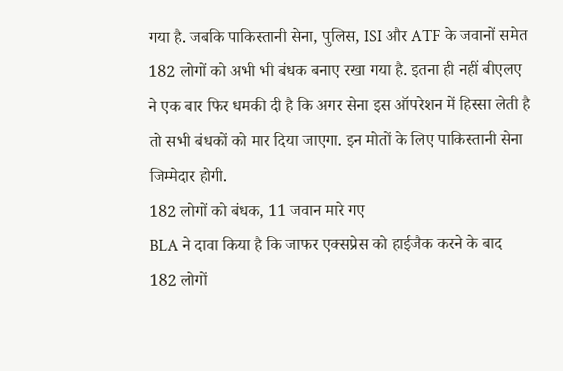गया है. जबकि पाकिस्तानी सेना, पुलिस, ISI और ATF के जवानों समेत 182 लोगों को अभी भी बंधक बनाए रखा गया है. इतना ही नहीं बीएलए ने एक बार फिर धमकी दी है कि अगर सेना इस ऑपरेशन में हिस्सा लेती है तो सभी बंधकों को मार दिया जाएगा. इन मोतों के लिए पाकिस्तानी सेना जिम्मेदार होगी.
182 लोगों को बंधक, 11 जवान मारे गए
BLA ने दावा किया है कि जाफर एक्सप्रेस को हाईजैक करने के बाद 182 लोगों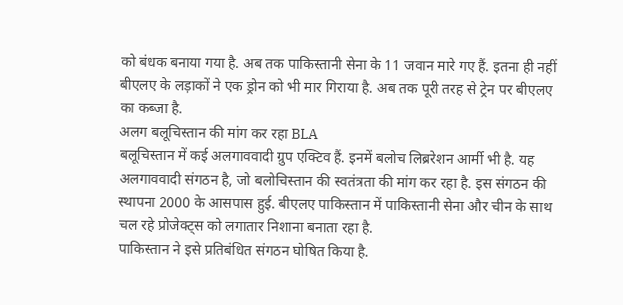को बंधक बनाया गया है. अब तक पाकिस्तानी सेना के 11 जवान मारे गए हैं. इतना ही नहीं बीएलए के लड़ाकों ने एक ड्रोन को भी मार गिराया है. अब तक पूरी तरह से ट्रेन पर बीएलए का कब्जा है.
अलग बलूचिस्तान की मांग कर रहा BLA
बलूचिस्तान में कई अलगाववादी ग्रुप एक्टिव हैं. इनमें बलोच लिब्ररेशन आर्मी भी है. यह अलगाववादी संगठन है, जो बलोचिस्तान की स्वतंत्रता की मांग कर रहा है. इस संगठन की स्थापना 2000 के आसपास हुई. बीएलए पाकिस्तान में पाकिस्तानी सेना और चीन के साथ चल रहे प्रोजेक्ट्स को लगातार निशाना बनाता रहा है.
पाकिस्तान ने इसे प्रतिबंधित संगठन घोषित किया है.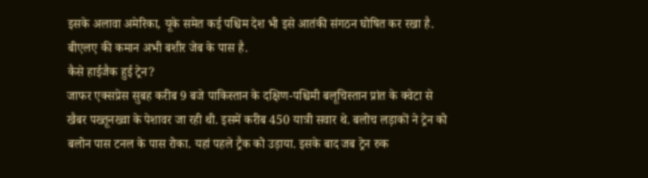इसके अलावा अमेरिका, यूके समेत कई पश्चिम देश भी इसे आतंकी संगठन घोषित कर रखा है. बीएलए की कमान अभी बशीर जेब के पास है.
कैसे हाईजैक हुई ट्रेन?
जाफर एक्सप्रेस सुबह करीब 9 बजे पाकिस्तान के दक्षिण-पश्चिमी बलूचिस्तान प्रांत के क्वेटा से खैबर पख्तूनख्वा के पेशावर जा रही थी. इसमें करीब 450 यात्री सवार थे. बलोच लड़ाकों ने ट्रेन को बलोन पास टनल के पास रोका. यहां पहले ट्रैक को उड़ाया. इसके बाद जब ट्रेन रुक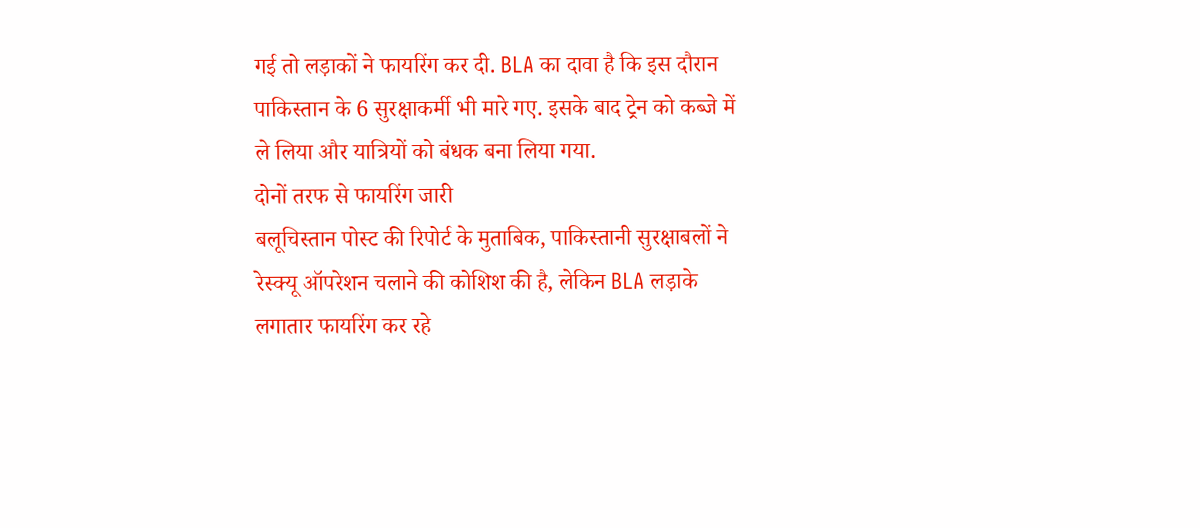गई तो लड़ाकों ने फायरिंग कर दी. BLA का दावा है कि इस दौरान पाकिस्तान के 6 सुरक्षाकर्मी भी मारे गए. इसके बाद ट्रेन को कब्जे में ले लिया और यात्रियों को बंधक बना लिया गया.
दोनों तरफ से फायरिंग जारी
बलूचिस्तान पोस्ट की रिपोर्ट के मुताबिक, पाकिस्तानी सुरक्षाबलों ने रेस्क्यू ऑपरेशन चलाने की कोशिश की है, लेकिन BLA लड़ाके लगातार फायरिंग कर रहे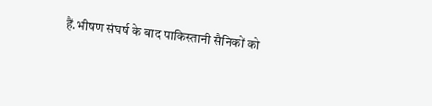हैं.भीषण संघर्ष के बाद पाकिस्तानी सैनिकों को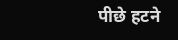पीछे हटने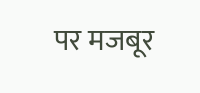पर मजबूर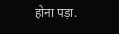होना पड़ा.